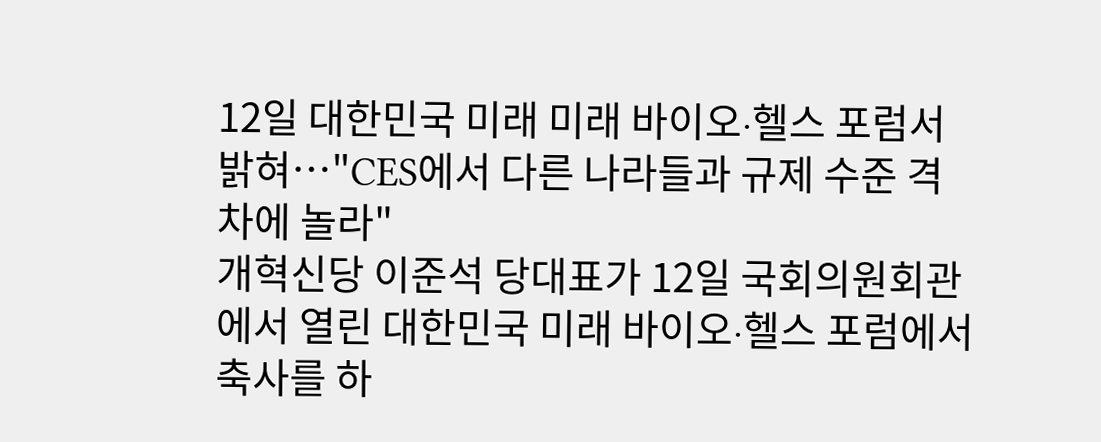12일 대한민국 미래 미래 바이오∙헬스 포럼서 밝혀…"CES에서 다른 나라들과 규제 수준 격차에 놀라"
개혁신당 이준석 당대표가 12일 국회의원회관에서 열린 대한민국 미래 바이오∙헬스 포럼에서 축사를 하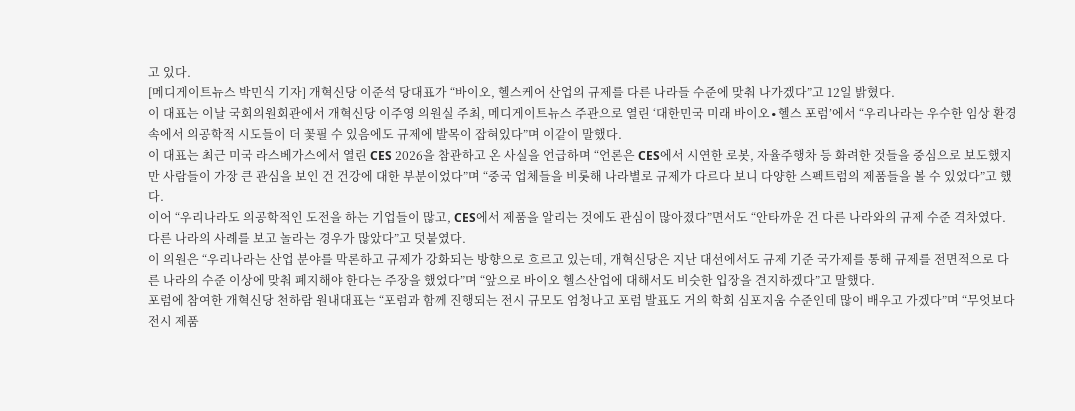고 있다.
[메디게이트뉴스 박민식 기자] 개혁신당 이준석 당대표가 “바이오, 헬스케어 산업의 규제를 다른 나라들 수준에 맞춰 나가겠다”고 12일 밝혔다.
이 대표는 이날 국회의원회관에서 개혁신당 이주영 의원실 주최, 메디게이트뉴스 주관으로 열린 ‘대한민국 미래 바이오∙헬스 포럼’에서 “우리나라는 우수한 임상 환경 속에서 의공학적 시도들이 더 꽃필 수 있음에도 규제에 발목이 잡혀있다”며 이같이 말했다.
이 대표는 최근 미국 라스베가스에서 열린 CES 2026을 참관하고 온 사실을 언급하며 “언론은 CES에서 시연한 로봇, 자율주행차 등 화려한 것들을 중심으로 보도했지만 사람들이 가장 큰 관심을 보인 건 건강에 대한 부분이었다”며 “중국 업체들을 비롯해 나라별로 규제가 다르다 보니 다양한 스펙트럼의 제품들을 볼 수 있었다”고 했다.
이어 “우리나라도 의공학적인 도전을 하는 기업들이 많고, CES에서 제품을 알리는 것에도 관심이 많아졌다”면서도 “안타까운 건 다른 나라와의 규제 수준 격차였다. 다른 나라의 사례를 보고 놀라는 경우가 많았다”고 덧붙였다.
이 의원은 “우리나라는 산업 분야를 막론하고 규제가 강화되는 방향으로 흐르고 있는데, 개혁신당은 지난 대선에서도 규제 기준 국가제를 통해 규제를 전면적으로 다른 나라의 수준 이상에 맞춰 폐지해야 한다는 주장을 했었다”며 “앞으로 바이오 헬스산업에 대해서도 비슷한 입장을 견지하겠다”고 말했다.
포럼에 참여한 개혁신당 천하람 원내대표는 “포럼과 함께 진행되는 전시 규모도 엄청나고 포럼 발표도 거의 학회 심포지움 수준인데 많이 배우고 가겠다”며 “무엇보다 전시 제품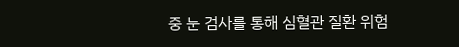중 눈 검사를 통해 심혈관 질환 위험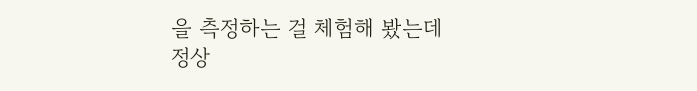을 측정하는 걸 체험해 봤는데 정상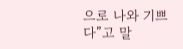으로 나와 기쁘다”고 말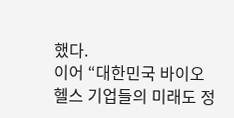했다.
이어 “대한민국 바이오 헬스 기업들의 미래도 정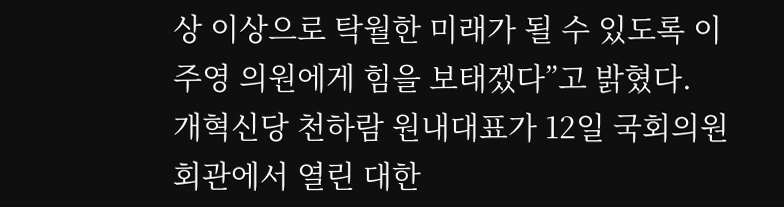상 이상으로 탁월한 미래가 될 수 있도록 이주영 의원에게 힘을 보태겠다”고 밝혔다.
개혁신당 천하람 원내대표가 12일 국회의원회관에서 열린 대한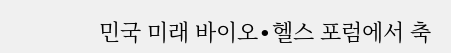민국 미래 바이오∙헬스 포럼에서 축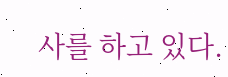사를 하고 있다.